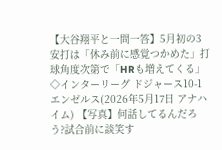【大谷翔平と一問一答】5月初の3安打は「休み前に感覚つかめた」打球角度次第で「HRも増えてくる」
◇インターリーグ ドジャース10-1エンゼルス(2026年5月17日 アナハイム) 【写真】何話してるんだろう?試合前に談笑す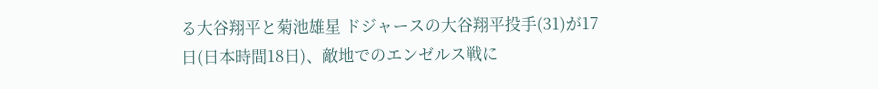る大谷翔平と菊池雄星 ドジャースの大谷翔平投手(31)が17日(日本時間18日)、敵地でのエンゼルス戦に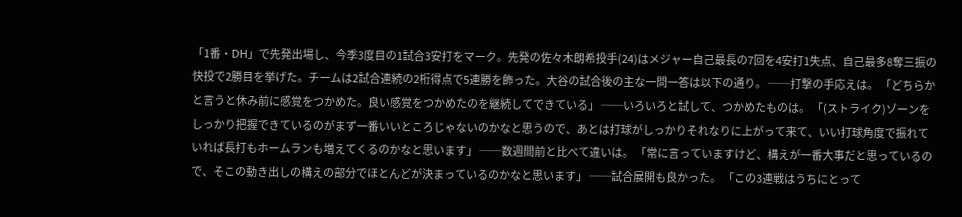「1番・DH」で先発出場し、今季3度目の1試合3安打をマーク。先発の佐々木朗希投手(24)はメジャー自己最長の7回を4安打1失点、自己最多8奪三振の快投で2勝目を挙げた。チームは2試合連続の2桁得点で5連勝を飾った。大谷の試合後の主な一問一答は以下の通り。 ──打撃の手応えは。 「どちらかと言うと休み前に感覚をつかめた。良い感覚をつかめたのを継続してできている」 ──いろいろと試して、つかめたものは。 「(ストライク)ゾーンをしっかり把握できているのがまず一番いいところじゃないのかなと思うので、あとは打球がしっかりそれなりに上がって来て、いい打球角度で振れていれば長打もホームランも増えてくるのかなと思います」 ──数週間前と比べて違いは。 「常に言っていますけど、構えが一番大事だと思っているので、そこの動き出しの構えの部分でほとんどが決まっているのかなと思います」 ──試合展開も良かった。 「この3連戦はうちにとって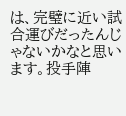は、完璧に近い試合運びだったんじゃないかなと思います。投手陣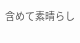含めて素晴らし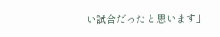い試合だったと思います」